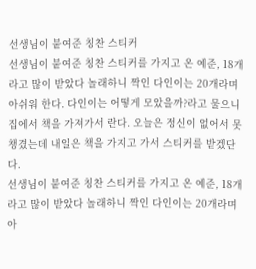선생님이 붙여준 칭찬 스티커
선생님이 붙여준 칭찬 스티커를 가지고 온 예준, 18개라고 많이 받았다 놀래하니 짝인 다인이는 20개라며 아쉬워 한다. 다인이는 어떻게 모았을까?라고 물으니 집에서 책을 가져가서 란다. 오늘은 정신이 없어서 못챙겼는데 내일은 책을 가지고 가서 스티커를 받겠단다.
선생님이 붙여준 칭찬 스티커를 가지고 온 예준, 18개라고 많이 받았다 놀래하니 짝인 다인이는 20개라며 아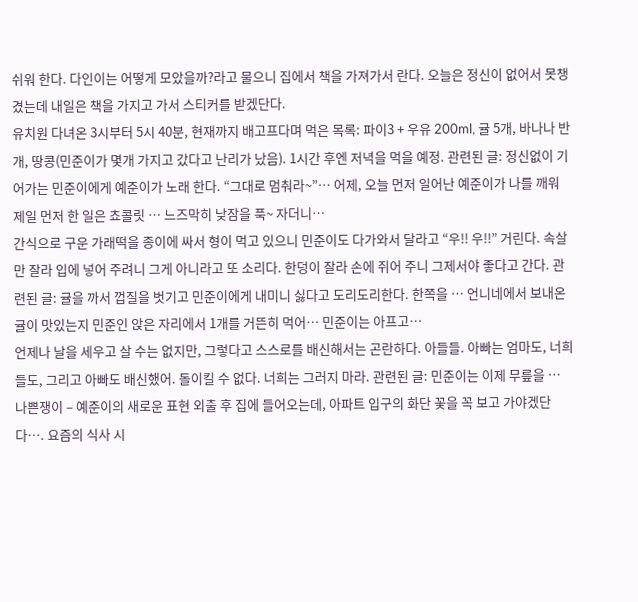쉬워 한다. 다인이는 어떻게 모았을까?라고 물으니 집에서 책을 가져가서 란다. 오늘은 정신이 없어서 못챙겼는데 내일은 책을 가지고 가서 스티커를 받겠단다.
유치원 다녀온 3시부터 5시 40분, 현재까지 배고프다며 먹은 목록: 파이3 + 우유 200ml, 귤 5개, 바나나 반개, 땅콩(민준이가 몇개 가지고 갔다고 난리가 났음). 1시간 후엔 저녁을 먹을 예정. 관련된 글: 정신없이 기어가는 민준이에게 예준이가 노래 한다. “그대로 멈춰라~”… 어제, 오늘 먼저 일어난 예준이가 나를 깨워 제일 먼저 한 일은 쵸콜릿 … 느즈막히 낮잠을 푹~ 자더니…
간식으로 구운 가래떡을 종이에 싸서 형이 먹고 있으니 민준이도 다가와서 달라고 “우!! 우!!” 거린다. 속살만 잘라 입에 넣어 주려니 그게 아니라고 또 소리다. 한덩이 잘라 손에 쥐어 주니 그제서야 좋다고 간다. 관련된 글: 귤을 까서 껍질을 벗기고 민준이에게 내미니 싫다고 도리도리한다. 한쪽을 … 언니네에서 보내온 귤이 맛있는지 민준인 앉은 자리에서 1개를 거뜬히 먹어… 민준이는 아프고…
언제나 날을 세우고 살 수는 없지만, 그렇다고 스스로를 배신해서는 곤란하다. 아들들. 아빠는 엄마도, 너희들도, 그리고 아빠도 배신했어. 돌이킬 수 없다. 너희는 그러지 마라. 관련된 글: 민준이는 이제 무릎을 … 나쁜쟁이 – 예준이의 새로운 표현 외출 후 집에 들어오는데, 아파트 입구의 화단 꽃을 꼭 보고 가야겠단다…. 요즘의 식사 시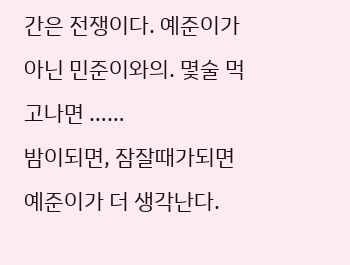간은 전쟁이다. 예준이가 아닌 민준이와의. 몇술 먹고나면 ……
밤이되면, 잠잘때가되면 예준이가 더 생각난다.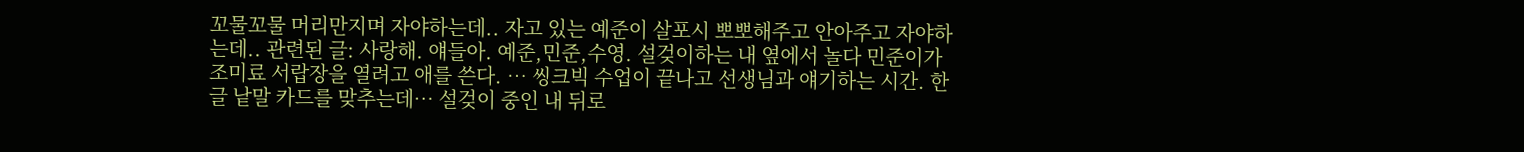꼬물꼬물 머리만지며 자야하는데.. 자고 있는 예준이 살포시 뽀뽀해주고 안아주고 자야하는데.. 관련된 글: 사랑해. 얘들아. 예준,민준,수영. 설겆이하는 내 옆에서 놀다 민준이가 조미료 서랍장을 열려고 애를 쓴다. … 씽크빅 수업이 끝나고 선생님과 얘기하는 시간. 한글 낱말 카드를 맞추는데… 설겆이 중인 내 뒤로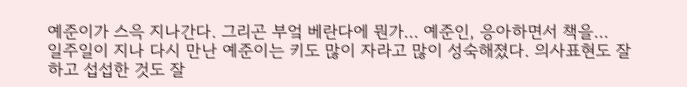예준이가 스윽 지나간다. 그리곤 부엌 베란다에 뭔가… 예준인, 응아하면서 책을…
일주일이 지나 다시 만난 예준이는 키도 많이 자라고 많이 성숙해졌다. 의사표현도 잘하고 섭섭한 것도 잘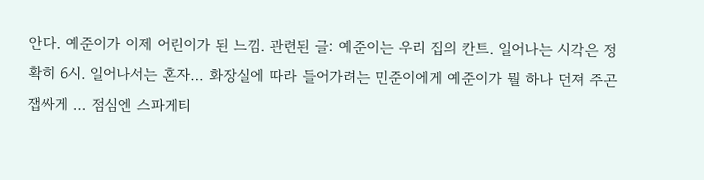안다. 예준이가 이제 어린이가 된 느낌. 관련된 글: 예준이는 우리 집의 칸트. 일어나는 시각은 정확히 6시. 일어나서는 혼자… 화장실에 따라 들어가려는 민준이에게 예준이가 뭘 하나 던져 주곤 잽싸게 … 점심엔 스파게티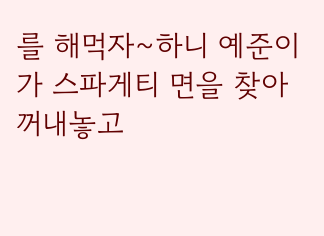를 해먹자~하니 예준이가 스파게티 면을 찾아 꺼내놓고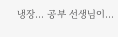냉장… 공부 선생님이…